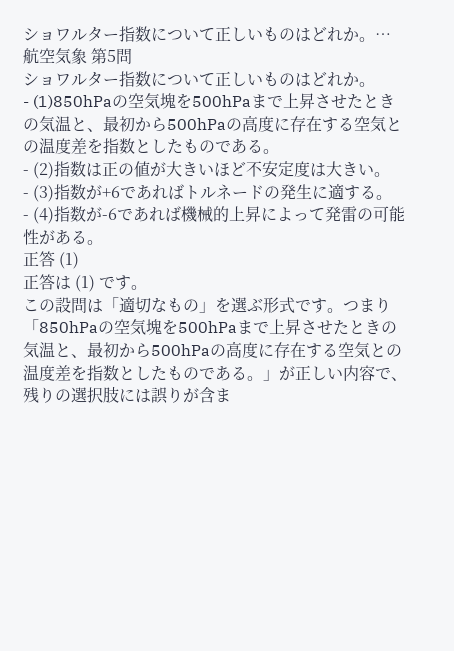ショワルター指数について正しいものはどれか。…
航空気象 第5問
ショワルター指数について正しいものはどれか。
- (1)850hPaの空気塊を500hPaまで上昇させたときの気温と、最初から500hPaの高度に存在する空気との温度差を指数としたものである。
- (2)指数は正の値が大きいほど不安定度は大きい。
- (3)指数が+6であればトルネードの発生に適する。
- (4)指数が-6であれば機械的上昇によって発雷の可能性がある。
正答 (1)
正答は (1) です。
この設問は「適切なもの」を選ぶ形式です。つまり 「850hPaの空気塊を500hPaまで上昇させたときの気温と、最初から500hPaの高度に存在する空気との温度差を指数としたものである。」が正しい内容で、残りの選択肢には誤りが含ま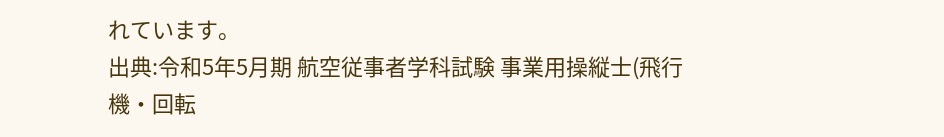れています。
出典:令和5年5月期 航空従事者学科試験 事業用操縦士(飛行機・回転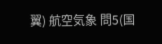翼) 航空気象 問5(国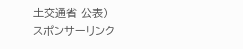土交通省 公表)
スポンサーリンク